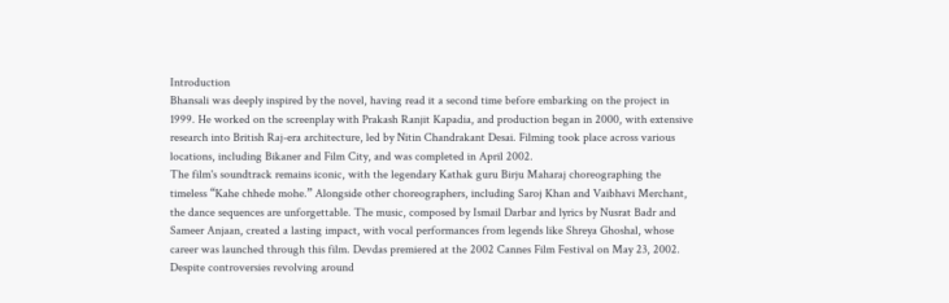Introduction
Bhansali was deeply inspired by the novel, having read it a second time before embarking on the project in 1999. He worked on the screenplay with Prakash Ranjit Kapadia, and production began in 2000, with extensive research into British Raj-era architecture, led by Nitin Chandrakant Desai. Filming took place across various locations, including Bikaner and Film City, and was completed in April 2002.
The film's soundtrack remains iconic, with the legendary Kathak guru Birju Maharaj choreographing the timeless “Kahe chhede mohe.” Alongside other choreographers, including Saroj Khan and Vaibhavi Merchant, the dance sequences are unforgettable. The music, composed by Ismail Darbar and lyrics by Nusrat Badr and Sameer Anjaan, created a lasting impact, with vocal performances from legends like Shreya Ghoshal, whose career was launched through this film. Devdas premiered at the 2002 Cannes Film Festival on May 23, 2002.
Despite controversies revolving around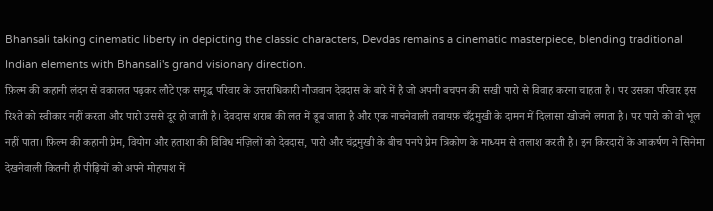Bhansali taking cinematic liberty in depicting the classic characters, Devdas remains a cinematic masterpiece, blending traditional Indian elements with Bhansali's grand visionary direction.
फ़िल्म की कहानी लंदन से वकालत पढ़कर लौटे एक समृद्ध परिवार के उत्तराधिकारी नौजवान देवदास के बारे में है जो अपनी बचपन की सखी पारो से विवाह करना चाहता है। पर उसका परिवार इस रिश्ते को स्वीकार नहीं करता और पारो उससे दूर हो जाती है। देवदास शराब की लत में डूब जाता है और एक नाचनेवाली तवायफ़ चँद्रमुखी के दामन में दिलासा खोजने लगता है। पर पारो को वो भूल नहीं पाता। फ़िल्म की कहानी प्रेम, वियोग और हताशा की विविध मंज़िलों को देवदास, पारो और चंद्रमुखी के बीच पनपे प्रेम त्रिकोण के माध्यम से तलाश करती है। इन किरदारों के आकर्षण ने सिनेमा देखनेवाली कितनी ही पीढ़ियों को अपने मोहपाश में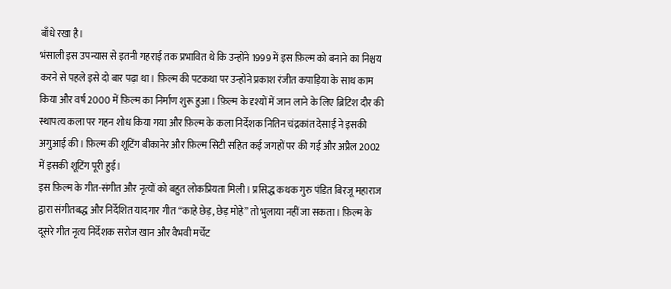बाँधे रखा है।
भंसाली इस उपन्यास से इतनी गहराई तक प्रभावित थे कि उन्होंने 1999 में इस फ़िल्म को बनाने का निश्चय करने से पहले इसे दो बार पढ़ा था। फ़िल्म की पटकथा पर उन्होंने प्रकाश रंजीत कपाड़िया के साथ काम किया और वर्ष 2000 में फ़िल्म का निर्माण शुरू हुआ। फ़िल्म के दृश्यों में जान लाने के लिए ब्रिटिश दौर की स्थापत्य कला पर गहन शोध किया गया और फ़िल्म के कला निर्देशक नितिन चंद्रकांत देसाई ने इसकी अगुआई की। फ़िल्म की शूटिंग बीकानेर और फ़िल्म सिटी सहित कई जगहों पर की गई और अप्रैल 2002 में इसकी शूटिंग पूरी हुई।
इस फ़िल्म के गीत-संगीत और नृत्यों को बहुत लोकप्रियता मिली। प्रसिद्ध कथक गुरु पंडित बिरजू महाराज द्वारा संगीतबद्ध और निर्देशित यादगार गीत “काहे छेड़, छेड़ मोहे” तो भुलाया नहीं जा सकता। फ़िल्म के दूसरे गीत नृत्य निर्देशक सरोज खान और वैभवी मर्चेंट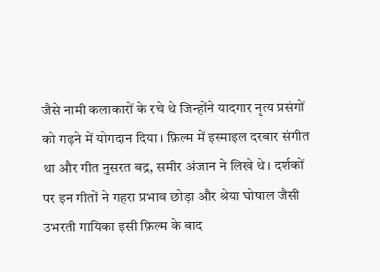जैसे नामी कलाकारों के रचे थे जिन्होंने यादगार नृत्य प्रसंगों को गढ़ने में योगदान दिया। फ़िल्म में इस्माइल दरबार संगीत था और गीत नुसरत बद्र, समीर अंजान ने लिखे थे। दर्शकों पर इन गीतों ने गहरा प्रभाव छोड़ा और श्रेया घोषाल जैसी उभरती गायिका इसी फ़िल्म के बाद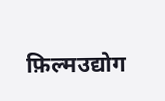फ़िल्मउद्योग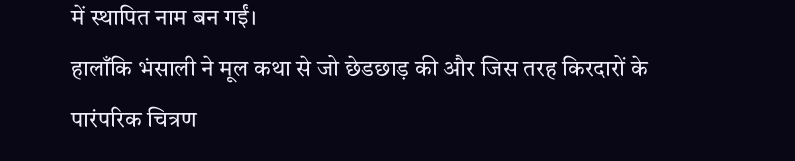में स्थापित नाम बन गईं।
हालाँकि भंसाली ने मूल कथा से जो छेडछाड़ की और जिस तरह किरदारों के पारंपरिक चित्रण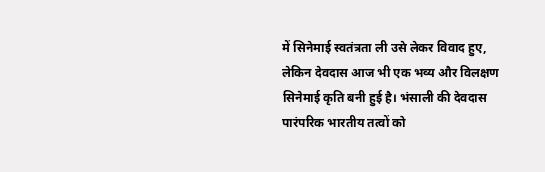में सिनेमाई स्वतंत्रता ली उसे लेकर विवाद हुए, लेकिन देवदास आज भी एक भव्य और विलक्षण सिनेमाई कृति बनी हुई है। भंसाली की देवदास पारंपरिक भारतीय तत्वों को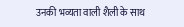उनकी भव्यता वाली शैली के साथ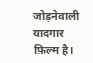जोड़नेवाली यादगार फ़िल्म है।